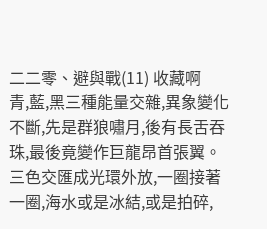二二零、避與戰(11) 收藏啊
青,藍,黑三種能量交雜,異象變化不斷,先是群狼嘯月,後有長舌吞珠,最後竟變作巨龍昂首張翼。三色交匯成光環外放,一圈接著一圈,海水或是冰結,或是拍碎,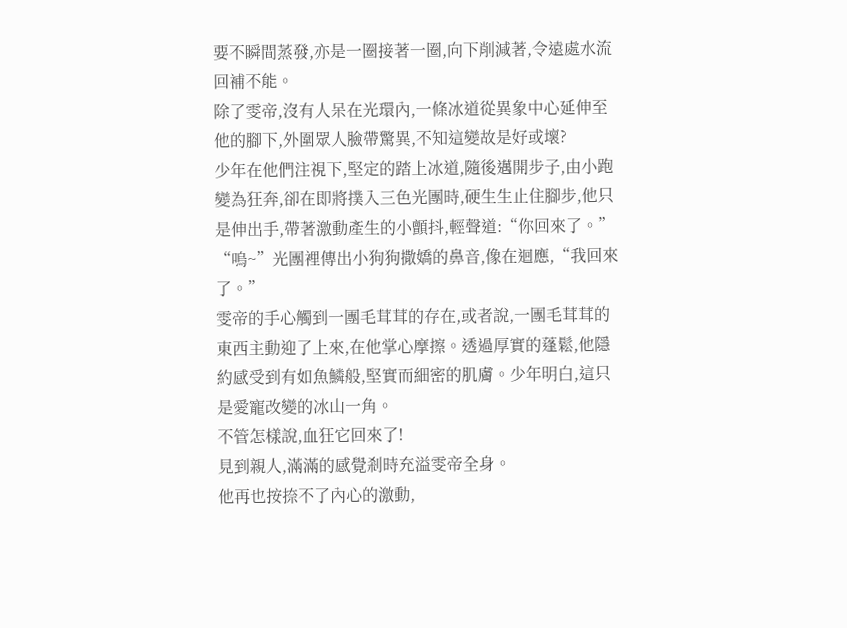要不瞬間蒸發,亦是一圈接著一圈,向下削減著,令遠處水流回補不能。
除了雯帝,沒有人呆在光環內,一條冰道從異象中心延伸至他的腳下,外圍眾人臉帶驚異,不知這變故是好或壞?
少年在他們注視下,堅定的踏上冰道,隨後邁開步子,由小跑變為狂奔,卻在即將撲入三色光團時,硬生生止住腳步,他只是伸出手,帶著激動產生的小顫抖,輕聲道:“你回來了。”
“嗚~”光團裡傳出小狗狗撒嬌的鼻音,像在迴應,“我回來了。”
雯帝的手心觸到一團毛茸茸的存在,或者說,一團毛茸茸的東西主動迎了上來,在他掌心摩擦。透過厚實的蓬鬆,他隱約感受到有如魚鱗般,堅實而細密的肌膚。少年明白,這只是愛寵改變的冰山一角。
不管怎樣說,血狂它回來了!
見到親人,滿滿的感覺剎時充溢雯帝全身。
他再也按捺不了內心的激動,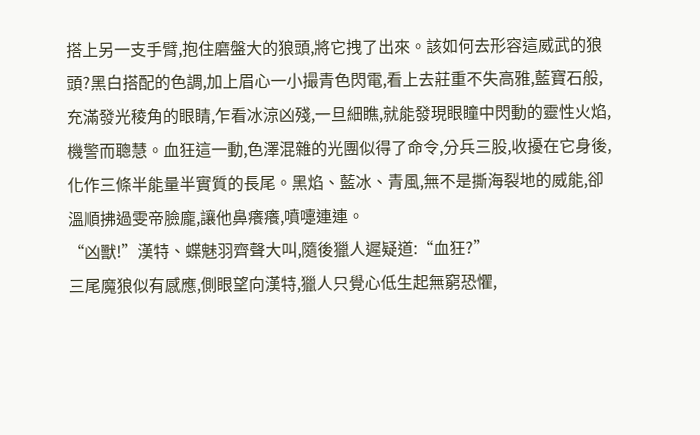搭上另一支手臂,抱住磨盤大的狼頭,將它拽了出來。該如何去形容這威武的狼頭?黑白搭配的色調,加上眉心一小撮青色閃電,看上去莊重不失高雅,藍寶石般,充滿發光稜角的眼睛,乍看冰涼凶殘,一旦細瞧,就能發現眼瞳中閃動的靈性火焰,機警而聰慧。血狂這一動,色澤混雜的光團似得了命令,分兵三股,收擾在它身後,化作三條半能量半實質的長尾。黑焰、藍冰、青風,無不是撕海裂地的威能,卻溫順拂過雯帝臉龐,讓他鼻癢癢,噴嚏連連。
“凶獸!”漢特、蝶魅羽齊聲大叫,隨後獵人遲疑道:“血狂?”
三尾魔狼似有感應,側眼望向漢特,獵人只覺心低生起無窮恐懼,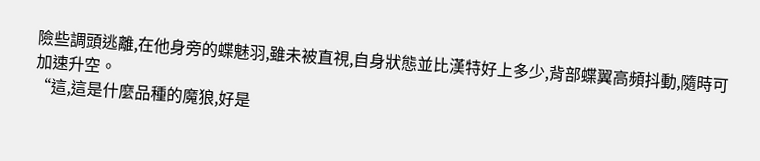險些調頭逃離,在他身旁的蝶魅羽,雖未被直視,自身狀態並比漢特好上多少,背部蝶翼高頻抖動,隨時可加速升空。
“這,這是什麼品種的魔狼,好是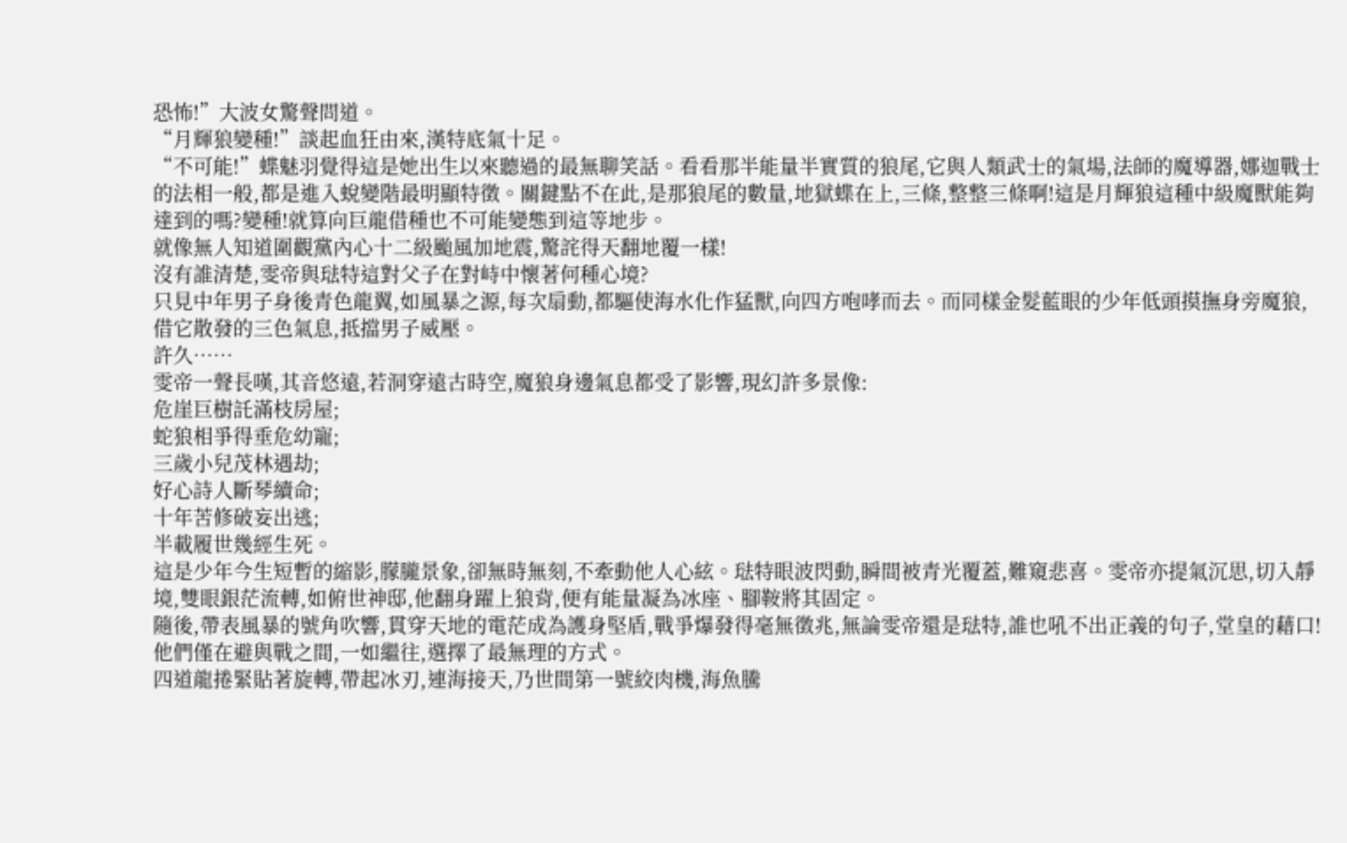恐怖!”大波女驚聲問道。
“月輝狼變種!”談起血狂由來,漢特底氣十足。
“不可能!”蝶魅羽覺得這是她出生以來聽過的最無聊笑話。看看那半能量半實質的狼尾,它與人類武士的氣場,法師的魔導器,娜迦戰士的法相一般,都是進入蛻變階最明顯特徵。關鍵點不在此,是那狼尾的數量,地獄蝶在上,三條,整整三條啊!這是月輝狼這種中級魔獸能夠達到的嗎?變種!就算向巨龍借種也不可能變態到這等地步。
就像無人知道圍觀黨內心十二級颱風加地震,驚詫得天翻地覆一樣!
沒有誰清楚,雯帝與琺特這對父子在對峙中懷著何種心境?
只見中年男子身後青色龍翼,如風暴之源,每次扇動,都驅使海水化作猛獸,向四方咆哮而去。而同樣金髮藍眼的少年低頭摸撫身旁魔狼,借它散發的三色氣息,抵擋男子威壓。
許久……
雯帝一聲長嘆,其音悠遠,若洞穿遠古時空,魔狼身邊氣息都受了影響,現幻許多景像:
危崖巨樹託滿枝房屋;
蛇狼相爭得垂危幼寵;
三歲小兒茂林遇劫;
好心詩人斷琴續命;
十年苦修破妄出逃;
半載履世幾經生死。
這是少年今生短暫的縮影,朦朧景象,卻無時無刻,不牽動他人心絃。琺特眼波閃動,瞬間被青光覆蓋,難窺悲喜。雯帝亦提氣沉思,切入靜境,雙眼銀茫流轉,如俯世神邸,他翻身躍上狼背,便有能量凝為冰座、腳鞍將其固定。
隨後,帶表風暴的號角吹響,貫穿天地的電茫成為護身堅盾,戰爭爆發得毫無徵兆,無論雯帝還是琺特,誰也吼不出正義的句子,堂皇的藉口!
他們僅在避與戰之間,一如繼往,選擇了最無理的方式。
四道龍捲緊貼著旋轉,帶起冰刃,連海接天,乃世間第一號絞肉機,海魚騰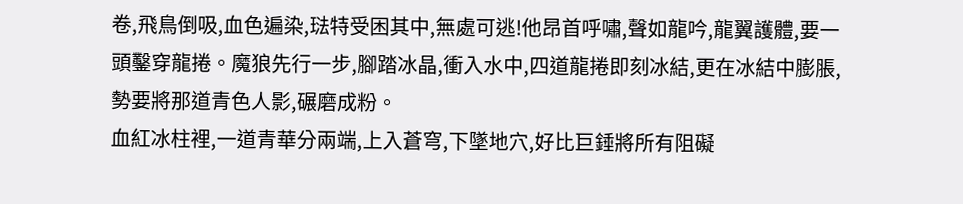卷,飛鳥倒吸,血色遍染,琺特受困其中,無處可逃!他昂首呼嘯,聲如龍吟,龍翼護體,要一頭鑿穿龍捲。魔狼先行一步,腳踏冰晶,衝入水中,四道龍捲即刻冰結,更在冰結中膨脹,勢要將那道青色人影,碾磨成粉。
血紅冰柱裡,一道青華分兩端,上入蒼穹,下墜地穴,好比巨錘將所有阻礙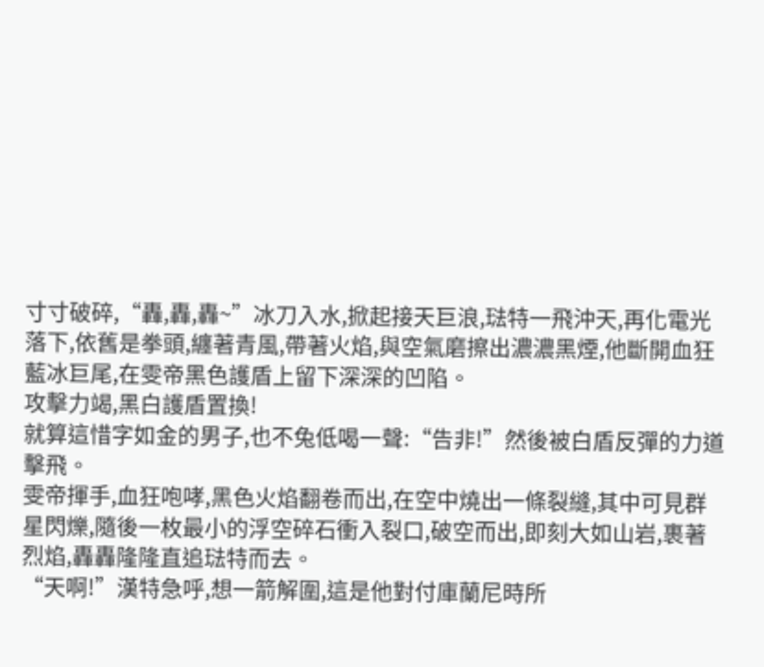寸寸破碎,“轟,轟,轟~”冰刀入水,掀起接天巨浪,琺特一飛沖天,再化電光落下,依舊是拳頭,纏著青風,帶著火焰,與空氣磨擦出濃濃黑煙,他斷開血狂藍冰巨尾,在雯帝黑色護盾上留下深深的凹陷。
攻擊力竭,黑白護盾置換!
就算這惜字如金的男子,也不兔低喝一聲:“告非!”然後被白盾反彈的力道擊飛。
雯帝揮手,血狂咆哮,黑色火焰翻卷而出,在空中燒出一條裂縫,其中可見群星閃爍,隨後一枚最小的浮空碎石衝入裂口,破空而出,即刻大如山岩,裹著烈焰,轟轟隆隆直追琺特而去。
“天啊!”漢特急呼,想一箭解圍,這是他對付庫蘭尼時所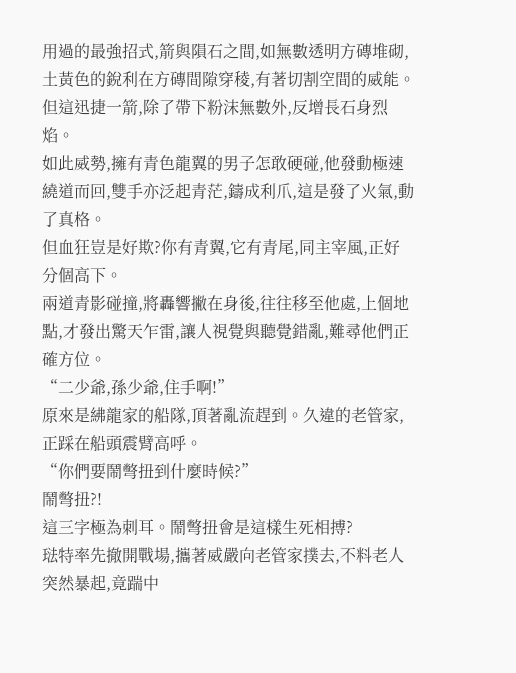用過的最強招式,箭與隕石之間,如無數透明方磚堆砌,土黃色的銳利在方磚間隙穿稜,有著切割空間的威能。但這迅捷一箭,除了帶下粉沫無數外,反增長石身烈焰。
如此威勢,擁有青色龍翼的男子怎敢硬碰,他發動極速繞道而回,雙手亦泛起青茫,鑄成利爪,這是發了火氣,動了真格。
但血狂豈是好欺?你有青翼,它有青尾,同主宰風,正好分個高下。
兩道青影碰撞,將轟響撇在身後,往往移至他處,上個地點,才發出驚天乍雷,讓人視覺與聽覺錯亂,難尋他們正確方位。
“二少爺,孫少爺,住手啊!”
原來是紼龍家的船隊,頂著亂流趕到。久違的老管家,正踩在船頭震臂高呼。
“你們要鬧彆扭到什麼時候?”
鬧彆扭?!
這三字極為刺耳。鬧彆扭會是這樣生死相搏?
琺特率先撤開戰場,攜著威嚴向老管家撲去,不料老人突然暴起,竟踹中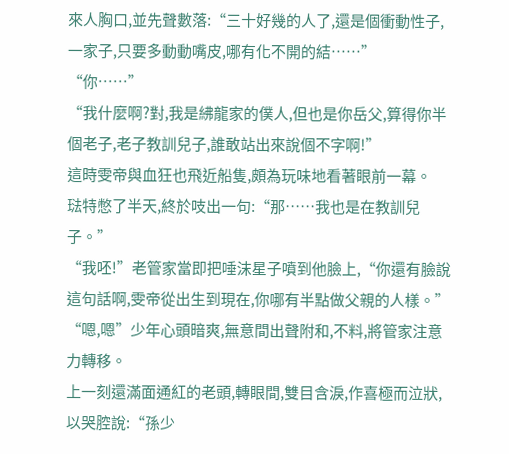來人胸口,並先聲數落:“三十好幾的人了,還是個衝動性子,一家子,只要多動動嘴皮,哪有化不開的結……”
“你……”
“我什麼啊?對,我是紼龍家的僕人,但也是你岳父,算得你半個老子,老子教訓兒子,誰敢站出來說個不字啊!”
這時雯帝與血狂也飛近船隻,頗為玩味地看著眼前一幕。
琺特憋了半天,終於吱出一句:“那……我也是在教訓兒子。”
“我呸!”老管家當即把唾沫星子噴到他臉上,“你還有臉說這句話啊,雯帝從出生到現在,你哪有半點做父親的人樣。”
“嗯,嗯”少年心頭暗爽,無意間出聲附和,不料,將管家注意力轉移。
上一刻還滿面通紅的老頭,轉眼間,雙目含淚,作喜極而泣狀,以哭腔說:“孫少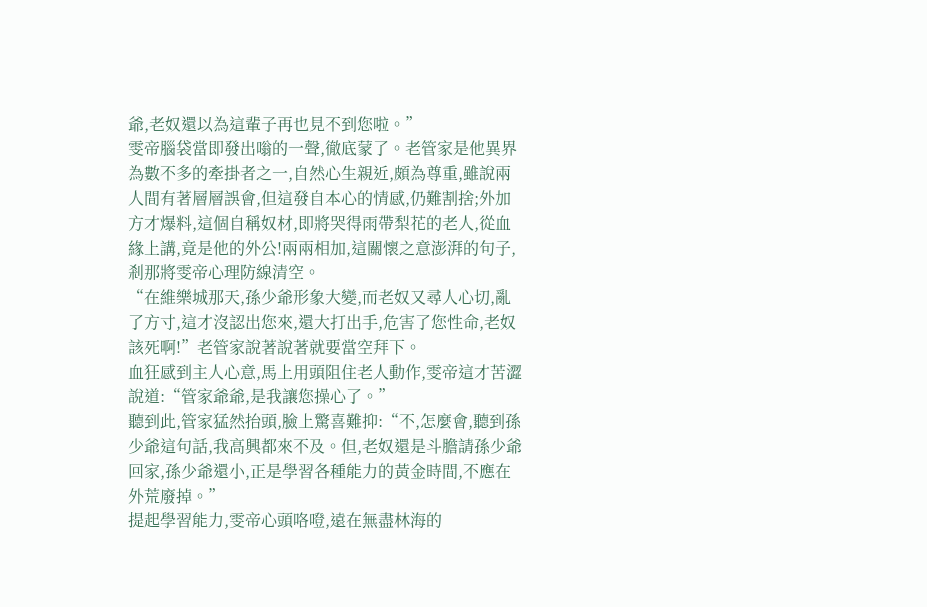爺,老奴還以為這輩子再也見不到您啦。”
雯帝腦袋當即發出嗡的一聲,徹底蒙了。老管家是他異界為數不多的牽掛者之一,自然心生親近,頗為尊重,雖說兩人間有著層層誤會,但這發自本心的情感,仍難割捨;外加方才爆料,這個自稱奴材,即將哭得雨帶梨花的老人,從血緣上講,竟是他的外公!兩兩相加,這關懷之意澎湃的句子,剎那將雯帝心理防線清空。
“在維樂城那天,孫少爺形象大變,而老奴又尋人心切,亂了方寸,這才沒認出您來,還大打出手,危害了您性命,老奴該死啊!”老管家說著說著就要當空拜下。
血狂感到主人心意,馬上用頭阻住老人動作,雯帝這才苦澀說道:“管家爺爺,是我讓您操心了。”
聽到此,管家猛然抬頭,臉上驚喜難抑:“不,怎麼會,聽到孫少爺這句話,我高興都來不及。但,老奴還是斗膽請孫少爺回家,孫少爺還小,正是學習各種能力的黃金時間,不應在外荒廢掉。”
提起學習能力,雯帝心頭咯噔,遠在無盡林海的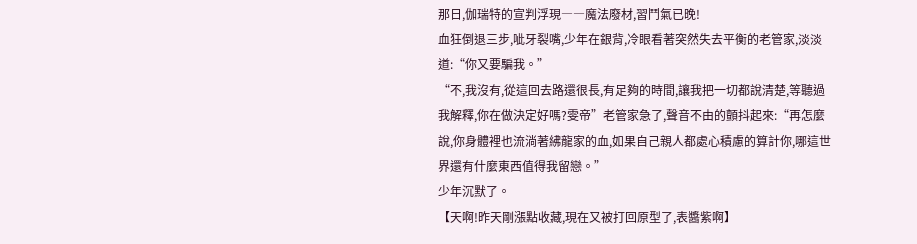那日,伽瑞特的宣判浮現――魔法廢材,習鬥氣已晚!
血狂倒退三步,呲牙裂嘴,少年在銀背,冷眼看著突然失去平衡的老管家,淡淡道:“你又要騙我。”
“不,我沒有,從這回去路還很長,有足夠的時間,讓我把一切都說清楚,等聽過我解釋,你在做決定好嗎?雯帝”老管家急了,聲音不由的顫抖起來:“再怎麼說,你身體裡也流淌著紼龍家的血,如果自己親人都處心積慮的算計你,哪這世界還有什麼東西值得我留戀。”
少年沉默了。
【天啊!昨天剛漲點收藏,現在又被打回原型了,表醬紫啊】